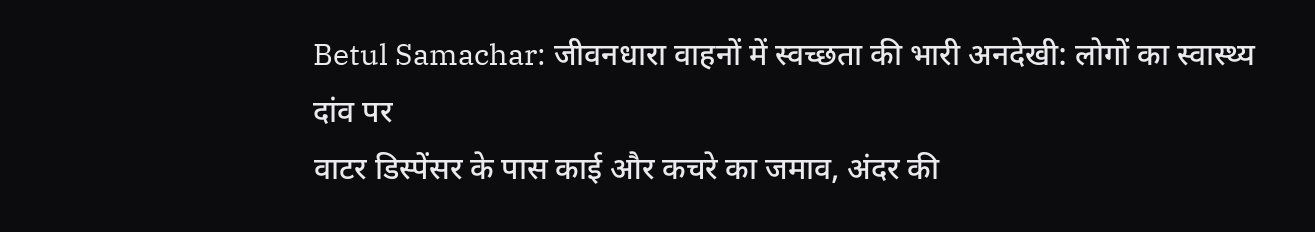Betul Samachar: जीवनधारा वाहनों में स्वच्छता की भारी अनदेखी: लोगों का स्वास्थ्य दांव पर
वाटर डिस्पेंसर के पास काई और कचरे का जमाव, अंदर की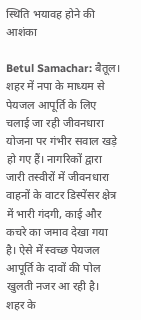स्थिति भयावह होने की आशंका

Betul Samachar: बैतूल। शहर में नपा के माध्यम से पेयजल आपूर्ति के लिए चलाई जा रही जीवनधारा योजना पर गंभीर सवाल खड़े हो गए हैं। नागरिकों द्वारा जारी तस्वीरों में जीवनधारा वाहनों के वाटर डिस्पेंसर क्षेत्र में भारी गंदगी, काई और कचरे का जमाव देखा गया है। ऐसे में स्वच्छ पेयजल आपूर्ति के दावों की पोल खुलती नजर आ रही है।
शहर के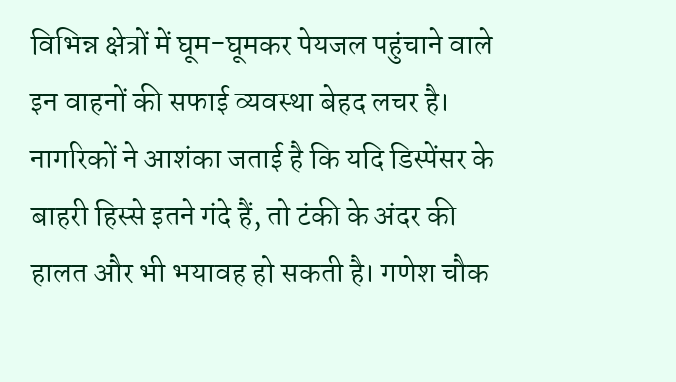विभिन्न क्षेत्रों में घूम-घूमकर पेयजल पहुंचाने वाले इन वाहनों की सफाई व्यवस्था बेहद लचर है। नागरिकों ने आशंका जताई है कि यदि डिस्पेंसर के बाहरी हिस्से इतने गंदे हैं, तो टंकी के अंदर की हालत और भी भयावह हो सकती है। गणेश चौक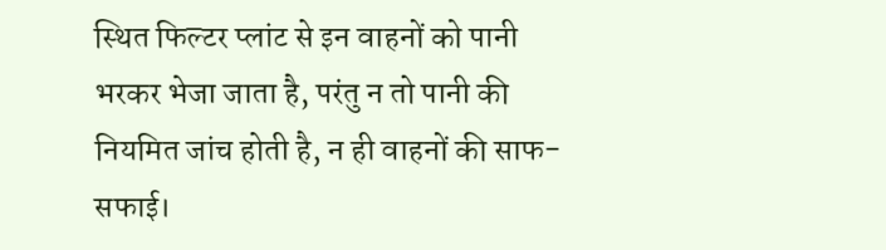स्थित फिल्टर प्लांट से इन वाहनों को पानी भरकर भेजा जाता है, परंतु न तो पानी की नियमित जांच होती है, न ही वाहनों की साफ-सफाई।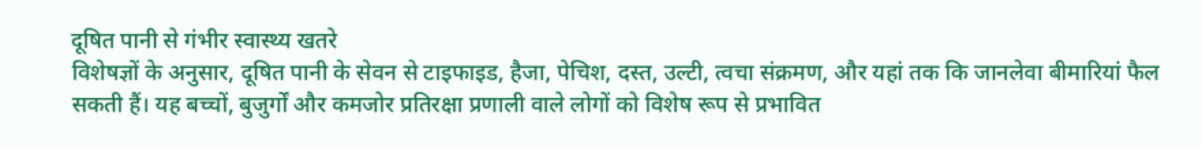दूषित पानी से गंभीर स्वास्थ्य खतरे
विशेषज्ञों के अनुसार, दूषित पानी के सेवन से टाइफाइड, हैजा, पेचिश, दस्त, उल्टी, त्वचा संक्रमण, और यहां तक कि जानलेवा बीमारियां फैल सकती हैं। यह बच्चों, बुजुर्गों और कमजोर प्रतिरक्षा प्रणाली वाले लोगों को विशेष रूप से प्रभावित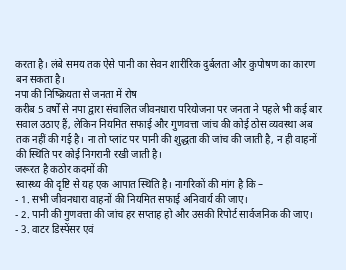करता है। लंबे समय तक ऐसे पानी का सेवन शारीरिक दुर्बलता और कुपोषण का कारण बन सकता है।
नपा की निष्क्रियता से जनता में रोष
करीब 5 वर्षों से नपा द्वारा संचालित जीवनधारा परियोजना पर जनता ने पहले भी कई बार सवाल उठाए हैं, लेकिन नियमित सफाई और गुणवत्ता जांच की कोई ठोस व्यवस्था अब तक नहीं की गई है। ना तो प्लांट पर पानी की शुद्धता की जांच की जाती है, न ही वाहनों की स्थिति पर कोई निगरानी रखी जाती है।
जरूरत है कठोर कदमों की
स्वास्थ्य की दृष्टि से यह एक आपात स्थिति है। नागरिकों की मांग है कि –
- 1. सभी जीवनधारा वाहनों की नियमित सफाई अनिवार्य की जाए।
- 2. पानी की गुणवत्ता की जांच हर सप्ताह हो और उसकी रिपोर्ट सार्वजनिक की जाए।
- 3. वाटर डिस्पेंसर एवं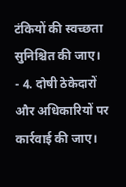टंकियों की स्वच्छता सुनिश्चित की जाए।
- 4. दोषी ठेकेदारों और अधिकारियों पर कार्रवाई की जाए।